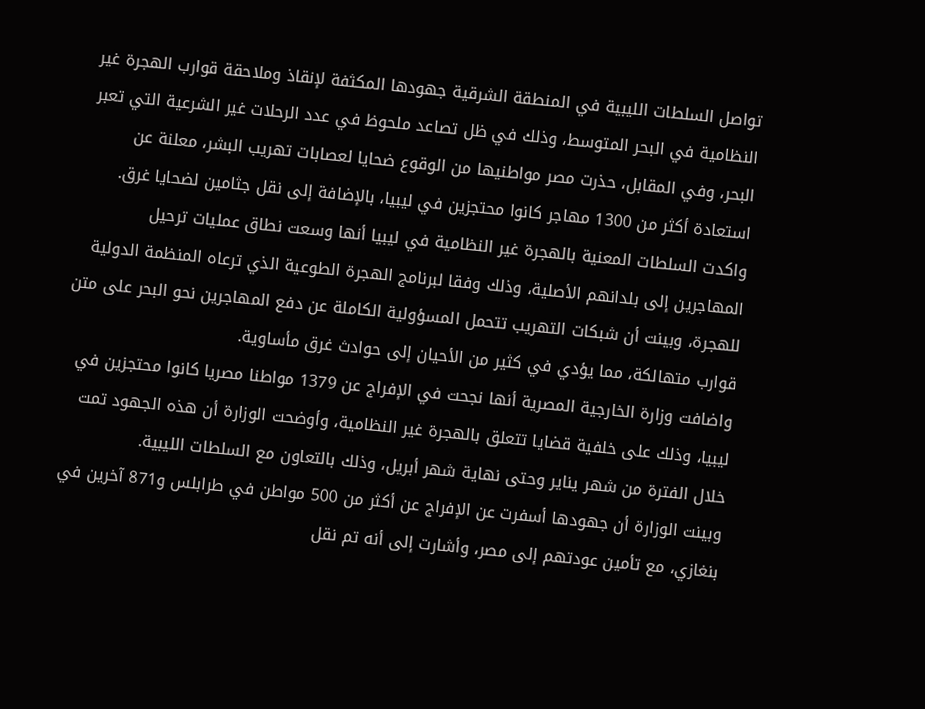تواصل السلطات الليبية في المنطقة الشرقية جهودها المكثفة لإنقاذ وملاحقة قوارب الهجرة غير النظامية في البحر المتوسط، وذلك في ظل تصاعد ملحوظ في عدد الرحلات غير الشرعية التي تعبر البحر، وفي المقابل، حذرت مصر مواطنيها من الوقوع ضحايا لعصابات تهريب البشر، معلنة عن استعادة أكثر من 1300 مهاجر كانوا محتجزين في ليبيا، بالإضافة إلى نقل جثامين لضحايا غرق.
واكدت السلطات المعنية بالهجرة غير النظامية في ليبيا أنها وسعت نطاق عمليات ترحيل المهاجرين إلى بلدانهم الأصلية، وذلك وفقا لبرنامج الهجرة الطوعية الذي ترعاه المنظمة الدولية للهجرة، وبينت أن شبكات التهريب تتحمل المسؤولية الكاملة عن دفع المهاجرين نحو البحر على متن قوارب متهالكة، مما يؤدي في كثير من الأحيان إلى حوادث غرق مأساوية.
واضافت وزارة الخارجية المصرية أنها نجحت في الإفراج عن 1379 مواطنا مصريا كانوا محتجزين في ليبيا، وذلك على خلفية قضايا تتعلق بالهجرة غير النظامية، وأوضحت الوزارة أن هذه الجهود تمت خلال الفترة من شهر يناير وحتى نهاية شهر أبريل، وذلك بالتعاون مع السلطات الليبية.
وبينت الوزارة أن جهودها أسفرت عن الإفراج عن أكثر من 500 مواطن في طرابلس و871 آخرين في بنغازي، مع تأمين عودتهم إلى مصر، وأشارت إلى أنه تم نقل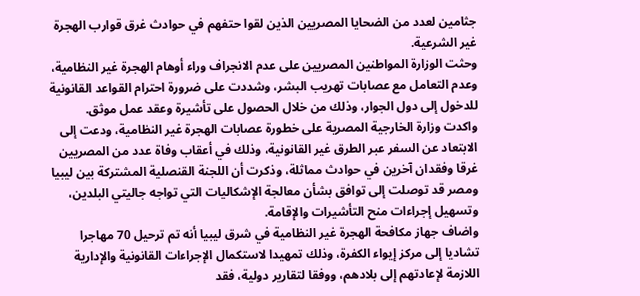جثامين لعدد من الضحايا المصريين الذين لقوا حتفهم في حوادث غرق قوارب الهجرة غير الشرعية.
وحثت الوزارة المواطنين المصريين على عدم الانجراف وراء أوهام الهجرة غير النظامية، وعدم التعامل مع عصابات تهريب البشر، وشددت على ضرورة احترام القواعد القانونية للدخول إلى دول الجوار، وذلك من خلال الحصول على تأشيرة وعقد عمل موثق.
واكدت وزارة الخارجية المصرية على خطورة عصابات الهجرة غير النظامية، ودعت إلى الابتعاد عن السفر عبر الطرق غير القانونية، وذلك في أعقاب وفاة عدد من المصريين غرقا وفقدان آخرين في حوادث مماثلة، وذكرت أن اللجنة القنصلية المشتركة بين ليبيا ومصر قد توصلت إلى توافق بشأن معالجة الإشكاليات التي تواجه جاليتي البلدين، وتسهيل إجراءات منح التأشيرات والإقامة.
واضاف جهاز مكافحة الهجرة غير النظامية في شرق ليبيا أنه تم ترحيل 70 مهاجرا تشاديا إلى مركز إيواء الكفرة، وذلك تمهيدا لاستكمال الإجراءات القانونية والإدارية اللازمة لإعادتهم إلى بلادهم، ووفقا لتقارير دولية، فقد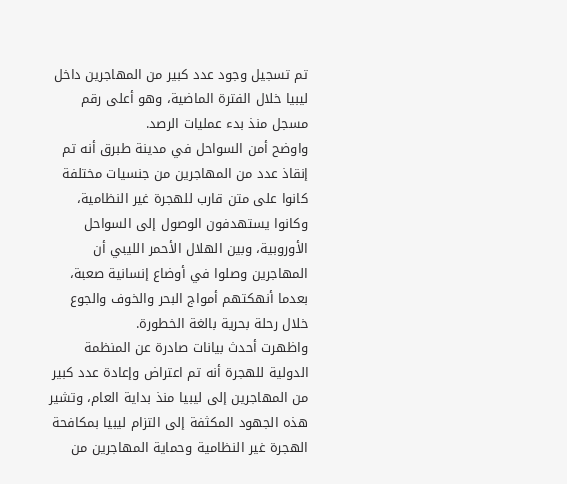تم تسجيل وجود عدد كبير من المهاجرين داخل ليبيا خلال الفترة الماضية، وهو أعلى رقم مسجل منذ بدء عمليات الرصد.
واوضح أمن السواحل في مدينة طبرق أنه تم إنقاذ عدد من المهاجرين من جنسيات مختلفة كانوا على متن قارب للهجرة غير النظامية، وكانوا يستهدفون الوصول إلى السواحل الأوروبية، وبين الهلال الأحمر الليبي أن المهاجرين وصلوا في أوضاع إنسانية صعبة، بعدما أنهكتهم أمواج البحر والخوف والجوع خلال رحلة بحرية بالغة الخطورة.
واظهرت أحدث بيانات صادرة عن المنظمة الدولية للهجرة أنه تم اعتراض وإعادة عدد كبير من المهاجرين إلى ليبيا منذ بداية العام، وتشير هذه الجهود المكثفة إلى التزام ليبيا بمكافحة الهجرة غير النظامية وحماية المهاجرين من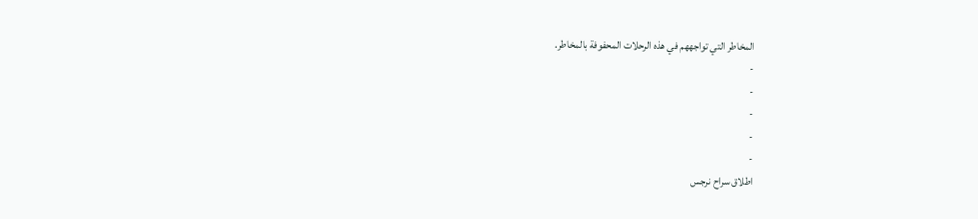المخاطر التي تواجههم في هذه الرحلات المحفوفة بالمخاطر.
-
-
-
-
-
اطلاق سراح نرجس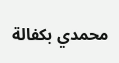محمدي بكفالة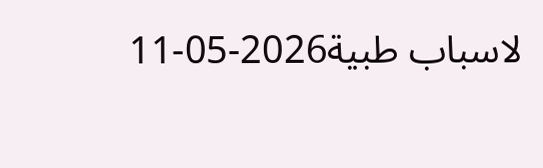لاسباب طبية2026-05-11